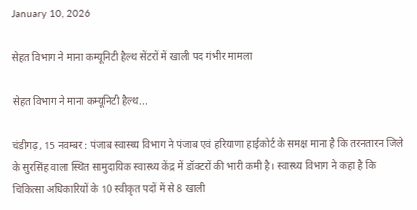January 10, 2026

सेहत विभाग ने माना कम्यूनिटी हैल्थ सेंटरों में खाली पद गंभीर मामला

सेहत विभाग ने माना कम्यूनिटी हैल्थ...

चंडीगढ़, 15 नवम्बर : पंजाब स्वास्थ्य विभाग ने पंजाब एवं हरियाणा हाईकोर्ट के समक्ष माना है कि तरनतारन जिले के सुरसिंह वाला स्थित सामुदायिक स्वास्थ्य केंद्र में डॉक्टरों की भारी कमी है। स्वास्थ्य विभाग ने कहा है कि चिकित्सा अधिकारियों के 10 स्वीकृत पदों में से 8 खाली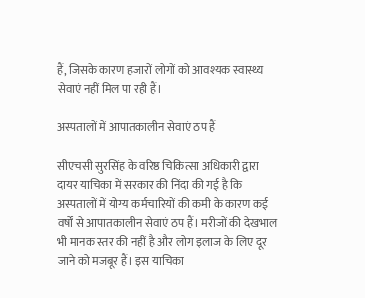हैं, जिसके कारण हजारों लोगों को आवश्यक स्वास्थ्य सेवाएं नहीं मिल पा रही हैं।

अस्पतालों में आपातकालीन सेवाएं ठप हैं

सीएचसी सुरसिंह के वरिष्ठ चिकित्सा अधिकारी द्वारा दायर याचिका में सरकार की निंदा की गई है कि अस्पतालों में योग्य कर्मचारियों की कमी के कारण कई वर्षों से आपातकालीन सेवाएं ठप हैं। मरीजों की देखभाल भी मानक स्तर की नहीं है और लोग इलाज के लिए दूर जाने को मजबूर हैं। इस याचिका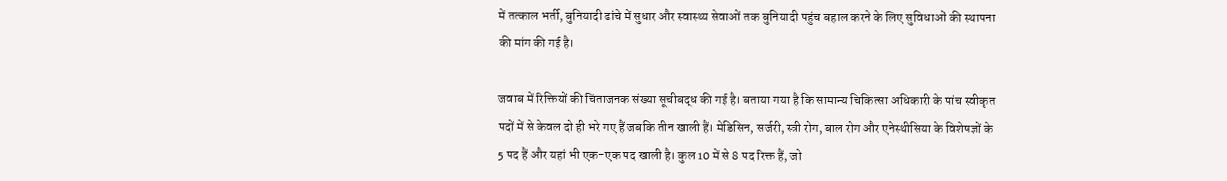में तत्काल भर्ती, बुनियादी ढांचे में सुधार और स्वास्थ्य सेवाओं तक बुनियादी पहुंच बहाल करने के लिए सुविधाओं की स्थापना की मांग की गई है।

जवाब में रिक्तियों की चिंताजनक संख्या सूचीबद्ध की गई है। बताया गया है कि सामान्य चिकित्सा अधिकारी के पांच स्वीकृत पदों में से केवल दो ही भरे गए हैं जबकि तीन खाली हैं। मेडिसिन, सर्जरी, स्त्री रोग, बाल रोग और एनेस्थीसिया के विशेषज्ञों के 5 पद हैं और यहां भी एक-एक पद खाली है। कुल 10 में से 8 पद रिक्त हैं, जो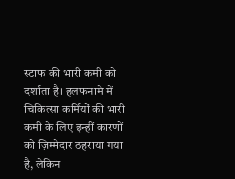स्टाफ की भारी कमी को दर्शाता है। हलफनामे में चिकित्सा कर्मियों की भारी कमी के लिए इन्हीं कारणों को ज़िम्मेदार ठहराया गया है, लेकिन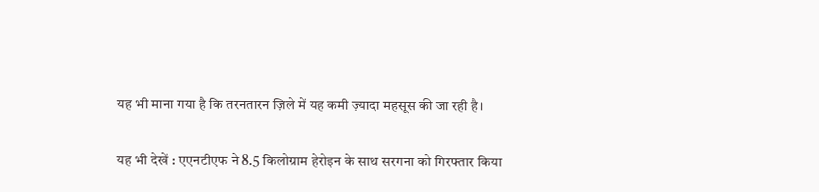यह भी माना गया है कि तरनतारन ज़िले में यह कमी ज़्यादा महसूस की जा रही है।

यह भी देखें : एएनटीएफ ने 8.5 किलोग्राम हेरोइन के साथ सरगना को गिरफ्तार किया